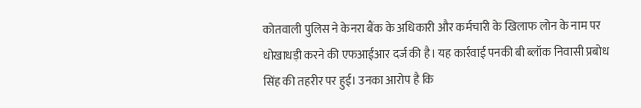कोतवाली पुलिस ने केनरा बैंक के अधिकारी और कर्मचारी के खिलाफ लोन के नाम पर धोखाधड़ी करने की एफआईआर दर्ज की है। यह कार्रवाई पनकी बी ब्लॉक निवासी प्रबोध सिंह की तहरीर पर हुई। उनका आरोप है कि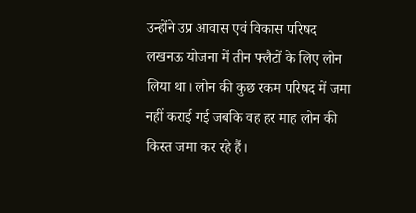उन्होंने उप्र आवास एवं विकास परिषद लखनऊ योजना में तीन फ्लैटों के लिए लोन लिया था। लोन की कुछ रकम परिषद में जमा नहीं कराई गई जबकि वह हर माह लोन की किस्त जमा कर रहे हैं।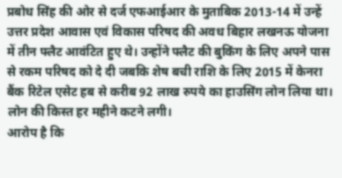प्रबोध सिंह की ओर से दर्ज एफआईआर के मुताबिक 2013-14 में उन्हें उत्तर प्रदेश आवास एवं विकास परिषद की अवध बिहार लखनऊ योजना में तीन फ्लैट आवंटित हुए थे। उन्होंने फ्लैट की बुकिंग के लिए अपने पास से रकम परिषद को दे दी जबकि शेष बची राशि के लिए 2015 में केनरा बैंक रिटेल एसेट हब से करीब 92 लाख रुपये का हाउसिंग लोन लिया था। लोन की किस्त हर महीने कटने लगी।
आरोप है कि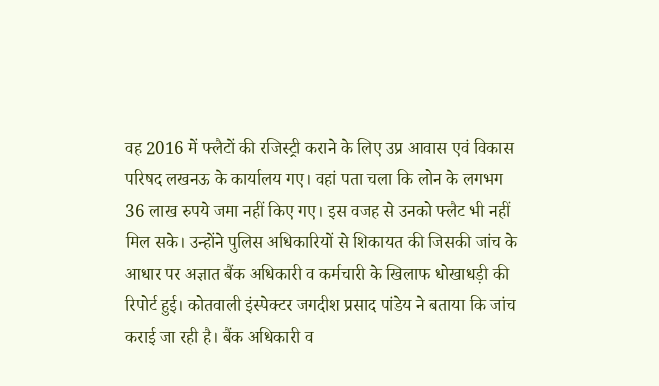वह 2016 में फ्लैटों की रजिस्ट्री कराने के लिए उप्र आवास एवं विकास परिषद लखनऊ के कार्यालय गए। वहां पता चला कि लोन के लगभग 36 लाख रुपये जमा नहीं किए गए। इस वजह से उनको फ्लैट भी नहीं मिल सके। उन्होंने पुलिस अधिकारियों से शिकायत की जिसकी जांच के आधार पर अज्ञात बैंक अधिकारी व कर्मचारी के खिलाफ धोखाधड़ी की रिपोर्ट हुई। कोतवाली इंस्पेक्टर जगदीश प्रसाद पांडेय ने बताया कि जांच कराई जा रही है। बैंक अधिकारी व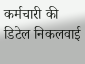कर्मचारी की डिटेल निकलवाई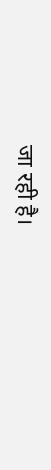जा रही है।